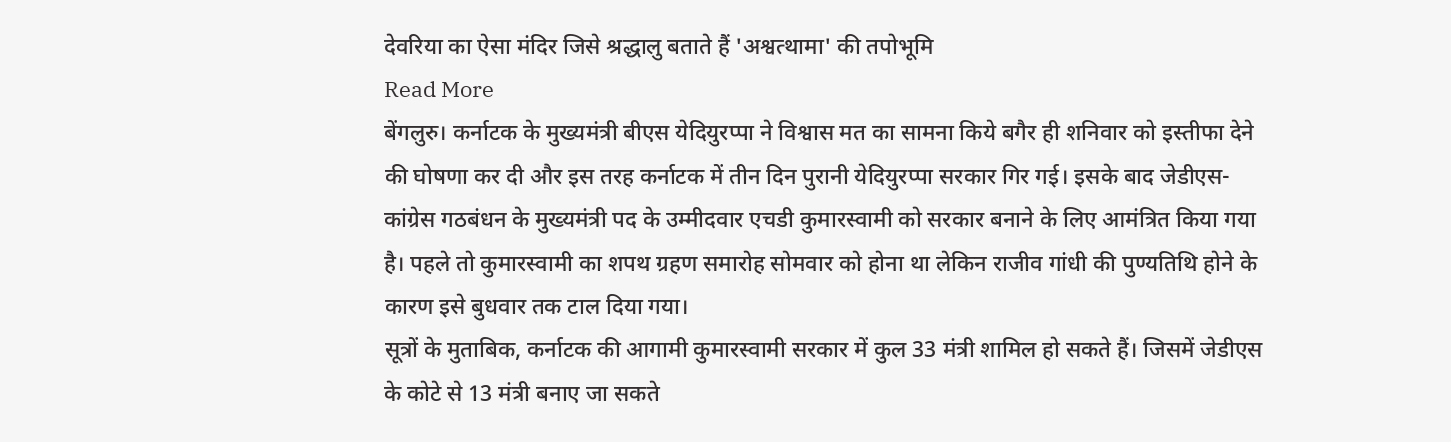देवरिया का ऐसा मंदिर जिसे श्रद्धालु बताते हैं 'अश्वत्थामा' की तपोभूमि
Read More
बेंगलुरु। कर्नाटक के मुख्यमंत्री बीएस येदियुरप्पा ने विश्वास मत का सामना किये बगैर ही शनिवार को इस्तीफा देने की घोषणा कर दी और इस तरह कर्नाटक में तीन दिन पुरानी येदियुरप्पा सरकार गिर गई। इसके बाद जेडीएस-कांग्रेस गठबंधन के मुख्यमंत्री पद के उम्मीदवार एचडी कुमारस्वामी को सरकार बनाने के लिए आमंत्रित किया गया है। पहले तो कुमारस्वामी का शपथ ग्रहण समारोह सोमवार को होना था लेकिन राजीव गांधी की पुण्यतिथि होने के कारण इसे बुधवार तक टाल दिया गया।
सूत्रों के मुताबिक, कर्नाटक की आगामी कुमारस्वामी सरकार में कुल 33 मंत्री शामिल हो सकते हैं। जिसमें जेडीएस के कोटे से 13 मंत्री बनाए जा सकते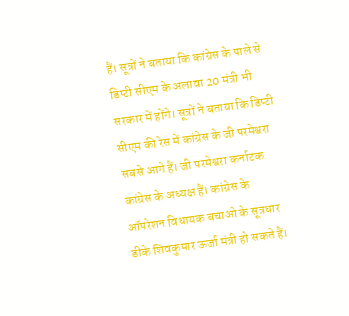हैं। सूत्रों ने बताया कि कांग्रेस के पाले से डिप्टी सीएम के अलावा 20 मंत्री भी सरकार में होंगे। सूत्रों ने बताया कि डिप्टी सीएम की रेस में कांग्रेस के जी परमेश्वरा सबसे आगे हैं। जी परमेश्वरा कर्नाटक कांग्रेस के अध्यक्ष हैं। कांग्रेस के ऑपरेशन विधायक बचाओ के सूत्रधार डीके शिवकुमार ऊर्जा मंत्री हो सकते हैं।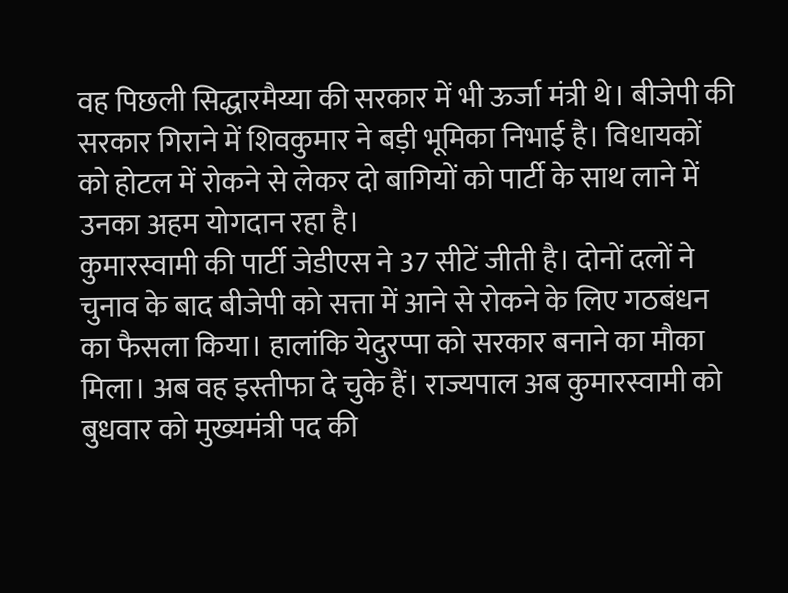वह पिछली सिद्धारमैय्या की सरकार में भी ऊर्जा मंत्री थे। बीजेपी की सरकार गिराने में शिवकुमार ने बड़ी भूमिका निभाई है। विधायकों को होटल में रोकने से लेकर दो बागियों को पार्टी के साथ लाने में उनका अहम योगदान रहा है।
कुमारस्वामी की पार्टी जेडीएस ने 37 सीटें जीती है। दोनों दलों ने चुनाव के बाद बीजेपी को सत्ता में आने से रोकने के लिए गठबंधन का फैसला किया। हालांकि येदुरप्पा को सरकार बनाने का मौका मिला। अब वह इस्तीफा दे चुके हैं। राज्यपाल अब कुमारस्वामी को बुधवार को मुख्यमंत्री पद की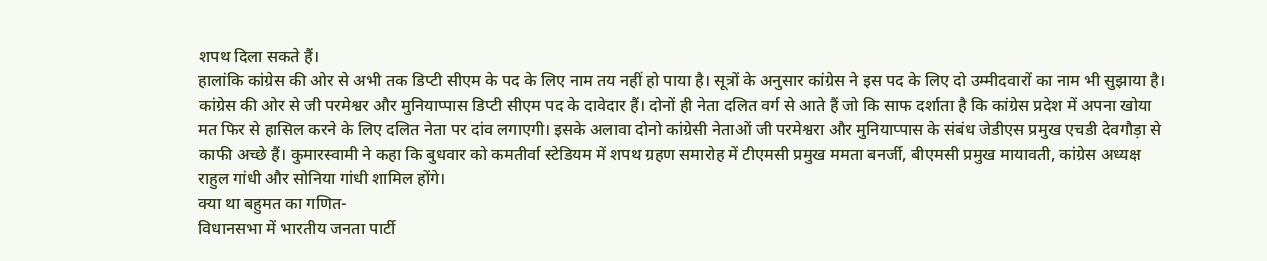शपथ दिला सकते हैं।
हालांकि कांग्रेस की ओर से अभी तक डिप्टी सीएम के पद के लिए नाम तय नहीं हो पाया है। सूत्रों के अनुसार कांग्रेस ने इस पद के लिए दो उम्मीदवारों का नाम भी सुझाया है। कांग्रेस की ओर से जी परमेश्वर और मुनियाप्पास डिप्टी सीएम पद के दावेदार हैं। दोनों ही नेता दलित वर्ग से आते हैं जो कि साफ दर्शाता है कि कांग्रेस प्रदेश में अपना खोया मत फिर से हासिल करने के लिए दलित नेता पर दांव लगाएगी। इसके अलावा दोनो कांग्रेसी नेताओं जी परमेश्वरा और मुनियाप्पास के संबंध जेडीएस प्रमुख एचडी देवगौड़ा से काफी अच्छे हैं। कुमारस्वामी ने कहा कि बुधवार को कमतीर्वा स्टेडियम में शपथ ग्रहण समारोह में टीएमसी प्रमुख ममता बनर्जी, बीएमसी प्रमुख मायावती, कांग्रेस अध्यक्ष राहुल गांधी और सोनिया गांधी शामिल होंगे।
क्या था बहुमत का गणित-
विधानसभा में भारतीय जनता पार्टी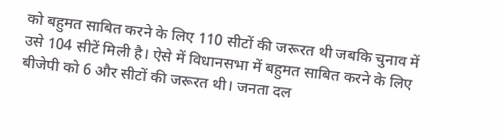को बहुमत साबित करने के लिए 110 सीटों की जरूरत थी जबकि चुनाव में उसे 104 सीटें मिली है। ऐसे में विधानसभा में बहुमत साबित करने के लिए बीजेपी को 6 और सीटों की जरूरत थी। जनता दल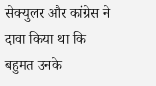सेक्युलर और कांग्रेस ने दावा किया था कि बहुमत उनके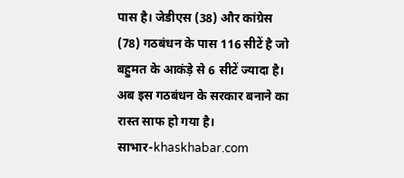पास है। जेडीएस (38) और कांग्रेस (78) गठबंधन के पास 116 सीटें है जो बहुमत के आकंड़े से 6 सीटें ज्यादा है। अब इस गठबंधन के सरकार बनाने का रास्त साफ हो गया है।
साभार-khaskhabar.com